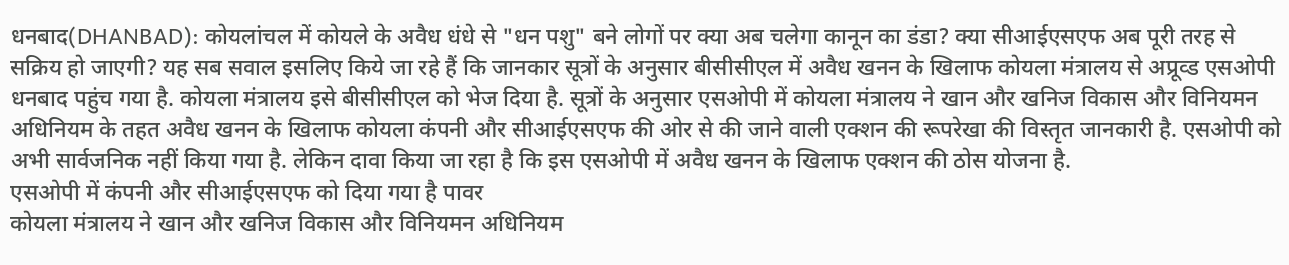धनबाद(DHANBAD): कोयलांचल में कोयले के अवैध धंधे से "धन पशु" बने लोगों पर क्या अब चलेगा कानून का डंडा? क्या सीआईएसएफ अब पूरी तरह से सक्रिय हो जाएगी? यह सब सवाल इसलिए किये जा रहे हैं कि जानकार सूत्रों के अनुसार बीसीसीएल में अवैध खनन के खिलाफ कोयला मंत्रालय से अप्रूव्ड एसओपी धनबाद पहुंच गया है. कोयला मंत्रालय इसे बीसीसीएल को भेज दिया है. सूत्रों के अनुसार एसओपी में कोयला मंत्रालय ने खान और खनिज विकास और विनियमन अधिनियम के तहत अवैध खनन के खिलाफ कोयला कंपनी और सीआईएसएफ की ओर से की जाने वाली एक्शन की रूपरेखा की विस्तृत जानकारी है. एसओपी को अभी सार्वजनिक नहीं किया गया है. लेकिन दावा किया जा रहा है कि इस एसओपी में अवैध खनन के खिलाफ एक्शन की ठोस योजना है.
एसओपी में कंपनी और सीआईएसएफ को दिया गया है पावर
कोयला मंत्रालय ने खान और खनिज विकास और विनियमन अधिनियम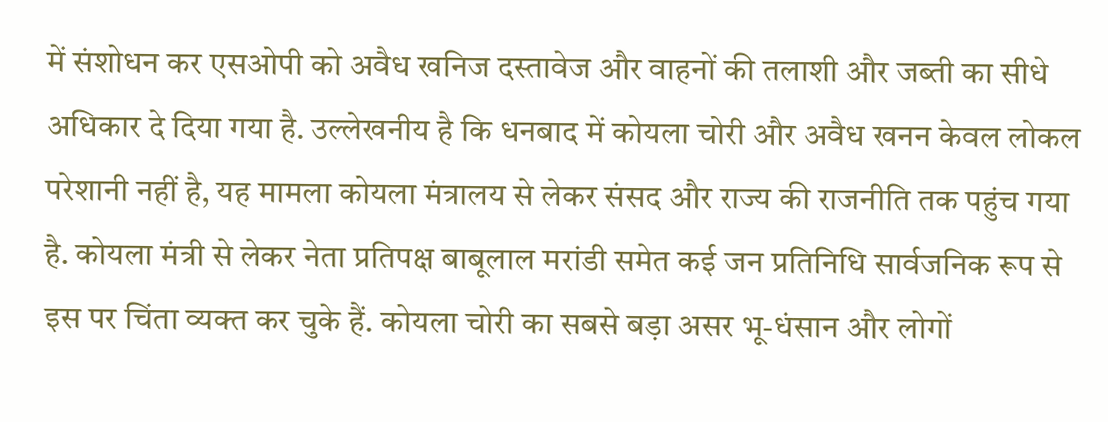में संशोधन कर एसओपी को अवैध खनिज दस्तावेज और वाहनों की तलाशी और जब्ती का सीधे अधिकार दे दिया गया है. उल्लेखनीय है कि धनबाद में कोयला चोरी और अवैध खनन केवल लोकल परेशानी नहीं है, यह मामला कोयला मंत्रालय से लेकर संसद और राज्य की राजनीति तक पहुंच गया है. कोयला मंत्री से लेकर नेता प्रतिपक्ष बाबूलाल मरांडी समेत कई जन प्रतिनिधि सार्वजनिक रूप से इस पर चिंता व्यक्त कर चुके हैं. कोयला चोरी का सबसे बड़ा असर भू-धंसान और लोगों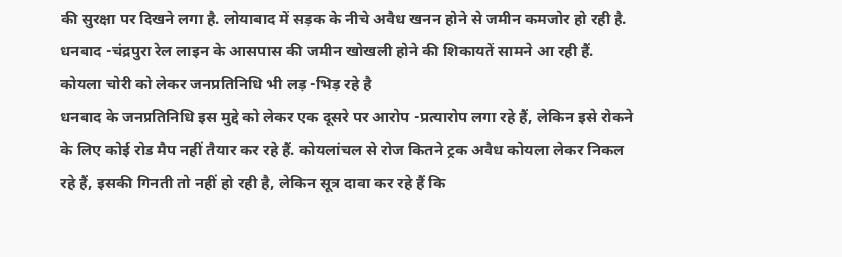की सुरक्षा पर दिखने लगा है. लोयाबाद में सड़क के नीचे अवैध खनन होने से जमीन कमजोर हो रही है. धनबाद -चंद्रपुरा रेल लाइन के आसपास की जमीन खोखली होने की शिकायतें सामने आ रही हैं.
कोयला चोरी को लेकर जनप्रतिनिधि भी लड़ -भिड़ रहे है
धनबाद के जनप्रतिनिधि इस मुद्दे को लेकर एक दूसरे पर आरोप -प्रत्यारोप लगा रहे हैं, लेकिन इसे रोकने के लिए कोई रोड मैप नहीं तैयार कर रहे हैं. कोयलांचल से रोज कितने ट्रक अवैध कोयला लेकर निकल रहे हैं, इसकी गिनती तो नहीं हो रही है, लेकिन सूत्र दावा कर रहे हैं कि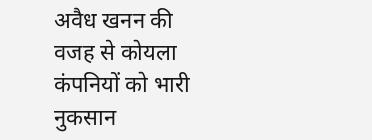अवैध खनन की वजह से कोयला कंपनियों को भारी नुकसान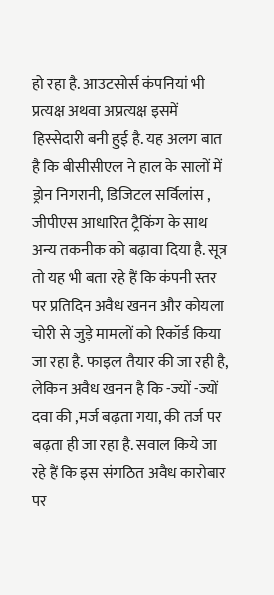हो रहा है. आउटसोर्स कंपनियां भी प्रत्यक्ष अथवा अप्रत्यक्ष इसमें हिस्सेदारी बनी हुई है. यह अलग बात है कि बीसीसीएल ने हाल के सालों में ड्रोन निगरानी, डिजिटल सर्विलांस , जीपीएस आधारित ट्रैकिंग के साथ अन्य तकनीक को बढ़ावा दिया है. सूत्र तो यह भी बता रहे हैं कि कंपनी स्तर पर प्रतिदिन अवैध खनन और कोयला चोरी से जुड़े मामलों को रिकॉर्ड किया जा रहा है. फाइल तैयार की जा रही है, लेकिन अवैध खनन है कि -ज्यों -ज्यों दवा की ,मर्ज बढ़ता गया, की तर्ज पर बढ़ता ही जा रहा है. सवाल किये जा रहे हैं कि इस संगठित अवैध कारोबार पर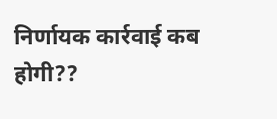निर्णायक कार्रवाई कब होगी??